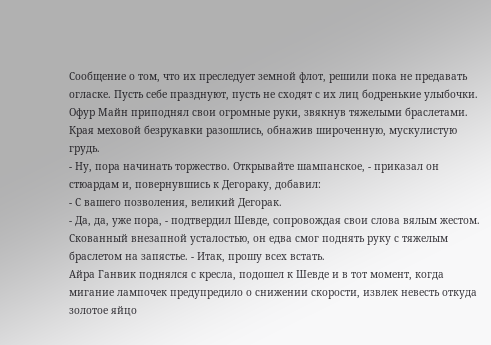Сообщение о том, что их преследует земной флот, решили пока не предавать огласке. Пусть себе празднуют, пусть не сходят с их лиц бодренькие улыбочки.
Офур Майн приподнял свои огромные руки, звякнув тяжелыми браслетами. Края меховой безрукавки разошлись, обнажив широченную, мускулистую грудь.
- Ну, пора начинать торжество. Открывайте шампанское, - приказал он стюардам и, повернувшись к Дегораку, добавил:
- С вашего позволения, великий Дегорак.
- Да, да, уже пора, - подтвердил Шевде, сопровождая свои слова вялым жестом. Скованный внезапной усталостью, он едва смог поднять руку с тяжелым браслетом на запястье. - Итак, прошу всех встать.
Айра Ганвик поднялся с кресла, подошел к Шевде и в тот момент, когда мигание лампочек предупредило о снижении скорости, извлек невесть откуда золотое яйцо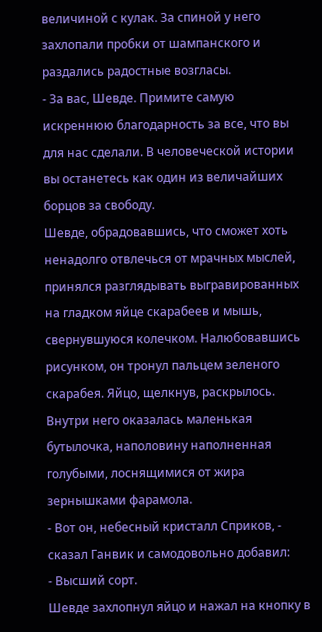величиной с кулак. За спиной у него захлопали пробки от шампанского и раздались радостные возгласы.
- За вас, Шевде. Примите самую искреннюю благодарность за все, что вы для нас сделали. В человеческой истории вы останетесь как один из величайших борцов за свободу.
Шевде, обрадовавшись, что сможет хоть ненадолго отвлечься от мрачных мыслей, принялся разглядывать выгравированных на гладком яйце скарабеев и мышь, свернувшуюся колечком. Налюбовавшись рисунком, он тронул пальцем зеленого скарабея. Яйцо, щелкнув, раскрылось. Внутри него оказалась маленькая бутылочка, наполовину наполненная голубыми, лоснящимися от жира зернышками фарамола.
- Вот он, небесный кристалл Сприков, - сказал Ганвик и самодовольно добавил:
- Высший сорт.
Шевде захлопнул яйцо и нажал на кнопку в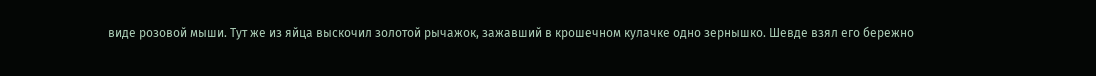виде розовой мыши. Тут же из яйца выскочил золотой рычажок, зажавший в крошечном кулачке одно зернышко. Шевде взял его бережно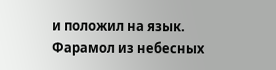и положил на язык.
Фарамол из небесных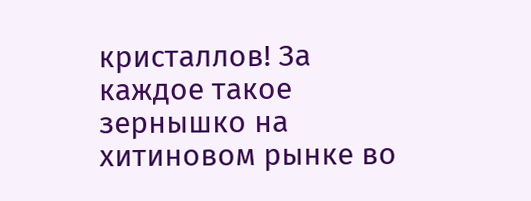кристаллов! За каждое такое зернышко на хитиновом рынке во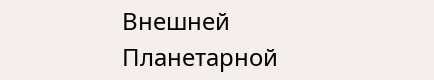Внешней Планетарной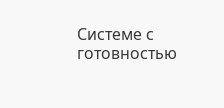Системе с готовностью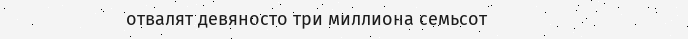отвалят девяносто три миллиона семьсот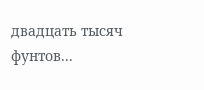двадцать тысяч фунтов...